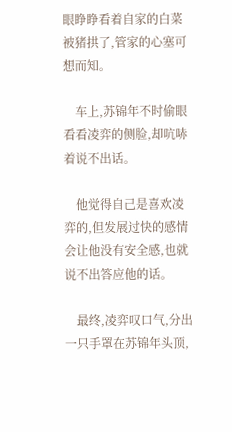眼睁睁看着自家的白菜被猪拱了,管家的心塞可想而知。

    车上,苏锦年不时偷眼看看凌弈的侧脸,却吭哧着说不出话。

    他觉得自己是喜欢凌弈的,但发展过快的感情会让他没有安全感,也就说不出答应他的话。

    最终,凌弈叹口气,分出一只手罩在苏锦年头顶,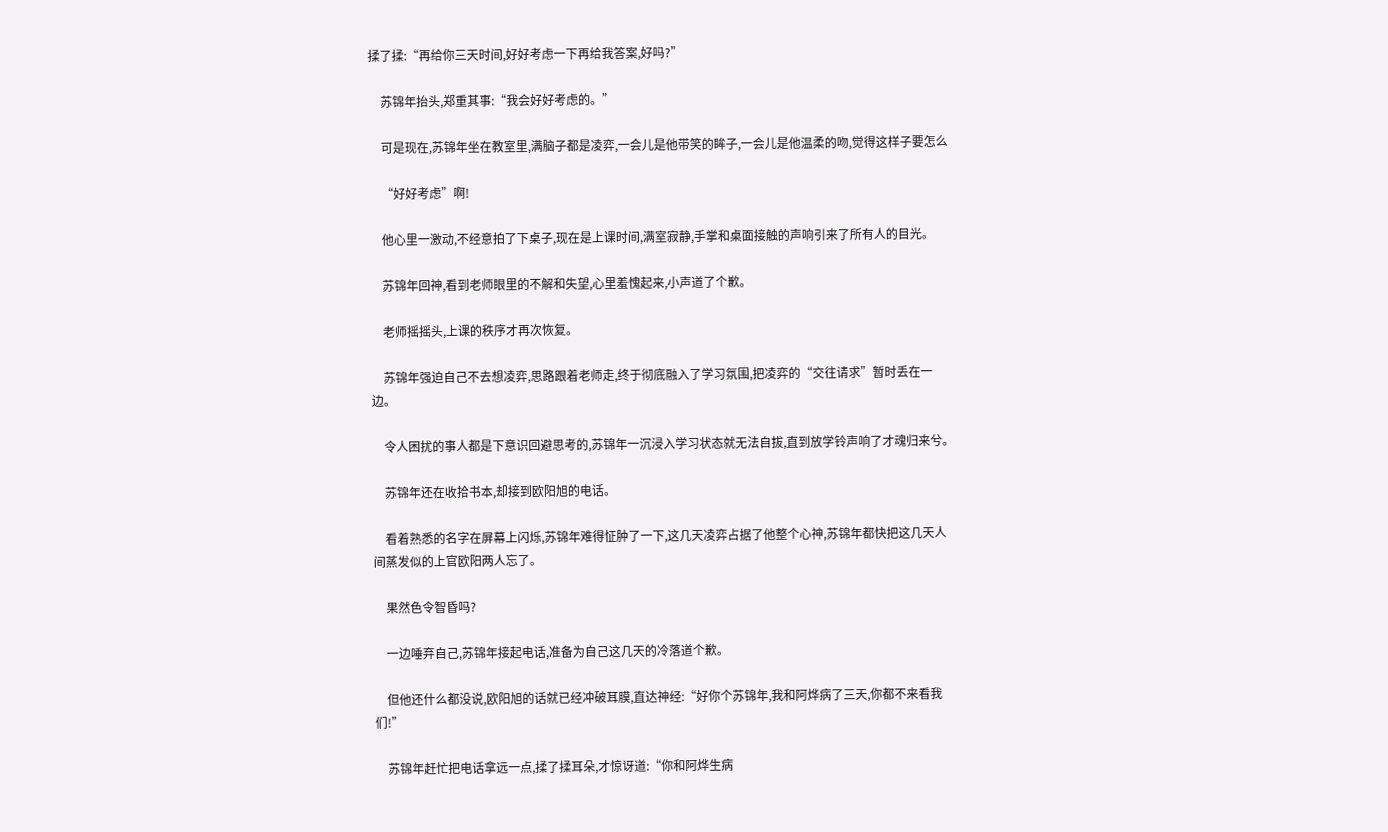揉了揉:“再给你三天时间,好好考虑一下再给我答案,好吗?”

    苏锦年抬头,郑重其事:“我会好好考虑的。”

    可是现在,苏锦年坐在教室里,满脑子都是凌弈,一会儿是他带笑的眸子,一会儿是他温柔的吻,觉得这样子要怎么

    “好好考虑”啊!

    他心里一激动,不经意拍了下桌子,现在是上课时间,满室寂静,手掌和桌面接触的声响引来了所有人的目光。

    苏锦年回神,看到老师眼里的不解和失望,心里羞愧起来,小声道了个歉。

    老师摇摇头,上课的秩序才再次恢复。

    苏锦年强迫自己不去想凌弈,思路跟着老师走,终于彻底融入了学习氛围,把凌弈的“交往请求”暂时丢在一边。

    令人困扰的事人都是下意识回避思考的,苏锦年一沉浸入学习状态就无法自拔,直到放学铃声响了才魂归来兮。

    苏锦年还在收拾书本,却接到欧阳旭的电话。

    看着熟悉的名字在屏幕上闪烁,苏锦年难得怔肿了一下,这几天凌弈占据了他整个心神,苏锦年都快把这几天人间蒸发似的上官欧阳两人忘了。

    果然色令智昏吗?

    一边唾弃自己,苏锦年接起电话,准备为自己这几天的冷落道个歉。

    但他还什么都没说,欧阳旭的话就已经冲破耳膜,直达神经:“好你个苏锦年,我和阿烨病了三天,你都不来看我们!”

    苏锦年赶忙把电话拿远一点,揉了揉耳朵,才惊讶道:“你和阿烨生病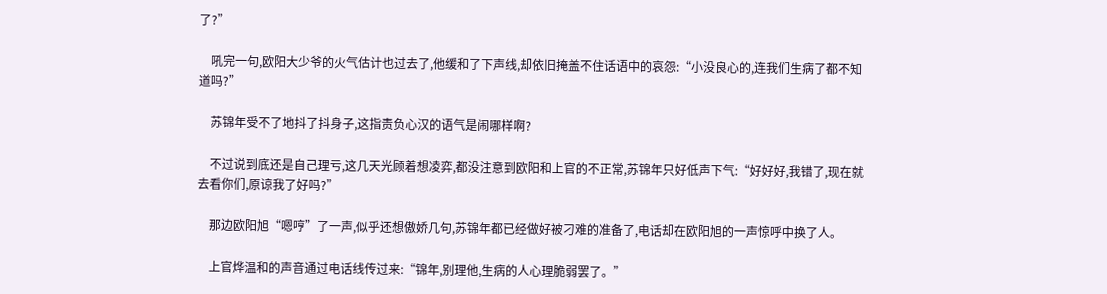了?”

    吼完一句,欧阳大少爷的火气估计也过去了,他缓和了下声线,却依旧掩盖不住话语中的哀怨:“小没良心的,连我们生病了都不知道吗?”

    苏锦年受不了地抖了抖身子,这指责负心汉的语气是闹哪样啊?

    不过说到底还是自己理亏,这几天光顾着想凌弈,都没注意到欧阳和上官的不正常,苏锦年只好低声下气:“好好好,我错了,现在就去看你们,原谅我了好吗?”

    那边欧阳旭“嗯哼”了一声,似乎还想傲娇几句,苏锦年都已经做好被刁难的准备了,电话却在欧阳旭的一声惊呼中换了人。

    上官烨温和的声音通过电话线传过来:“锦年,别理他,生病的人心理脆弱罢了。”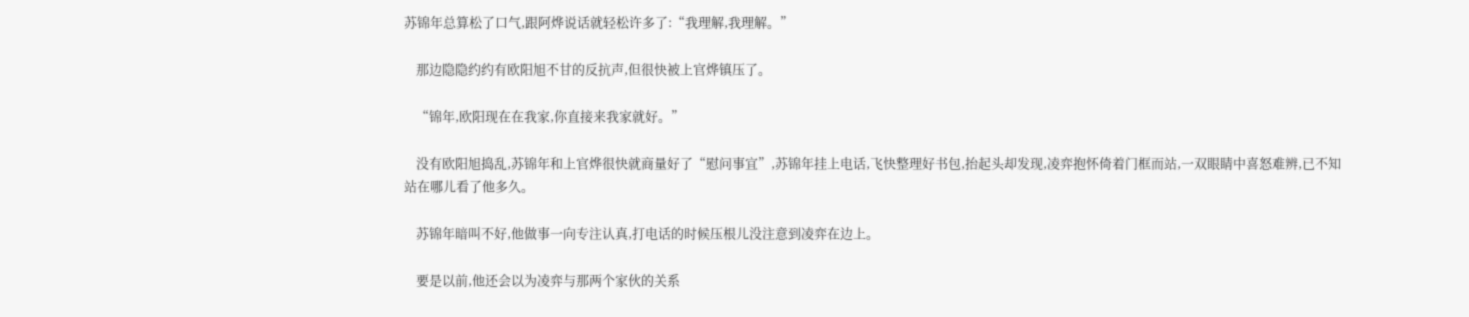苏锦年总算松了口气,跟阿烨说话就轻松许多了:“我理解,我理解。”

    那边隐隐约约有欧阳旭不甘的反抗声,但很快被上官烨镇压了。

    “锦年,欧阳现在在我家,你直接来我家就好。”

    没有欧阳旭捣乱,苏锦年和上官烨很快就商量好了“慰问事宜”,苏锦年挂上电话,飞快整理好书包,抬起头却发现,凌弈抱怀倚着门框而站,一双眼睛中喜怒难辨,已不知站在哪儿看了他多久。

    苏锦年暗叫不好,他做事一向专注认真,打电话的时候压根儿没注意到凌弈在边上。

    要是以前,他还会以为凌弈与那两个家伙的关系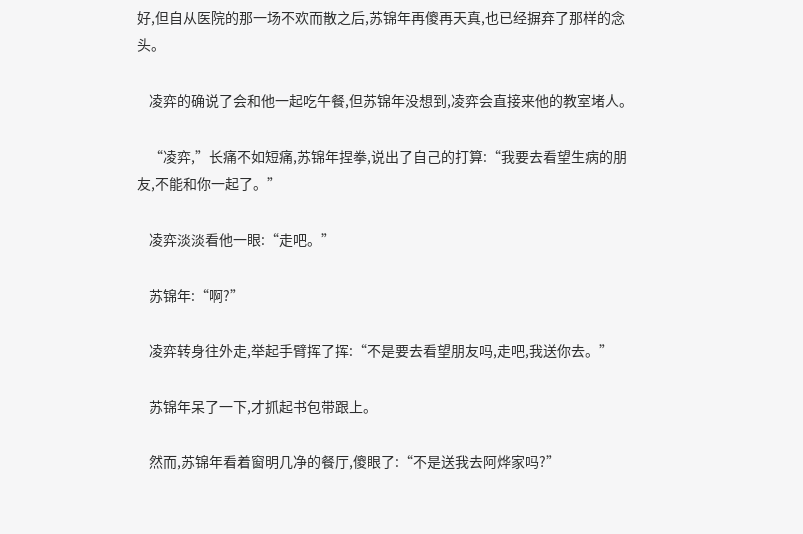好,但自从医院的那一场不欢而散之后,苏锦年再傻再天真,也已经摒弃了那样的念头。

    凌弈的确说了会和他一起吃午餐,但苏锦年没想到,凌弈会直接来他的教室堵人。

    “凌弈,”长痛不如短痛,苏锦年捏拳,说出了自己的打算:“我要去看望生病的朋友,不能和你一起了。”

    凌弈淡淡看他一眼:“走吧。”

    苏锦年:“啊?”

    凌弈转身往外走,举起手臂挥了挥:“不是要去看望朋友吗,走吧,我送你去。”

    苏锦年呆了一下,才抓起书包带跟上。

    然而,苏锦年看着窗明几净的餐厅,傻眼了:“不是送我去阿烨家吗?”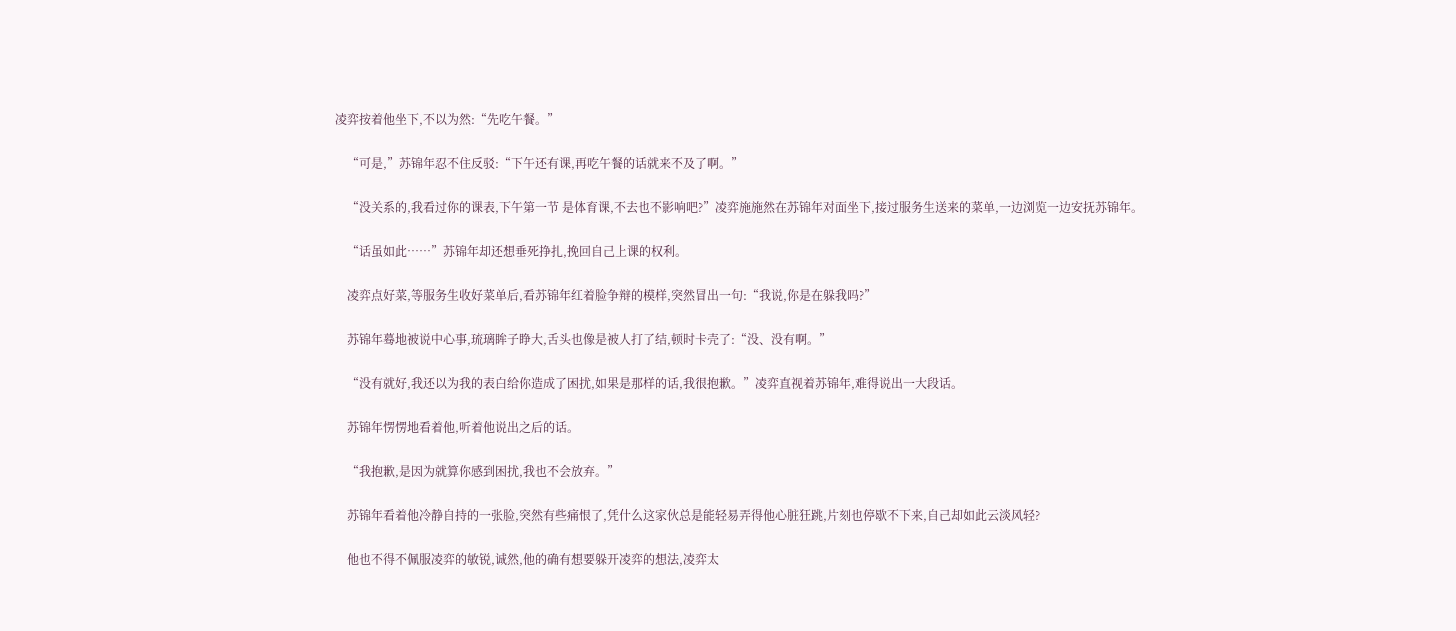凌弈按着他坐下,不以为然:“先吃午餐。”

    “可是,”苏锦年忍不住反驳:“下午还有课,再吃午餐的话就来不及了啊。”

    “没关系的,我看过你的课表,下午第一节 是体育课,不去也不影响吧?”凌弈施施然在苏锦年对面坐下,接过服务生送来的菜单,一边浏览一边安抚苏锦年。

    “话虽如此……”苏锦年却还想垂死挣扎,挽回自己上课的权利。

    凌弈点好菜,等服务生收好菜单后,看苏锦年红着脸争辩的模样,突然冒出一句:“我说,你是在躲我吗?”

    苏锦年蓦地被说中心事,琉璃眸子睁大,舌头也像是被人打了结,顿时卡壳了:“没、没有啊。”

    “没有就好,我还以为我的表白给你造成了困扰,如果是那样的话,我很抱歉。”凌弈直视着苏锦年,难得说出一大段话。

    苏锦年愣愣地看着他,听着他说出之后的话。

    “我抱歉,是因为就算你感到困扰,我也不会放弃。”

    苏锦年看着他冷静自持的一张脸,突然有些痛恨了,凭什么这家伙总是能轻易弄得他心脏狂跳,片刻也停歇不下来,自己却如此云淡风轻?

    他也不得不佩服凌弈的敏锐,诚然,他的确有想要躲开凌弈的想法,凌弈太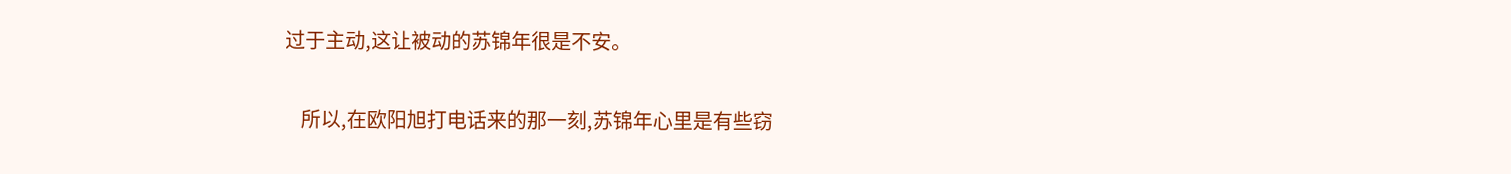过于主动,这让被动的苏锦年很是不安。

    所以,在欧阳旭打电话来的那一刻,苏锦年心里是有些窃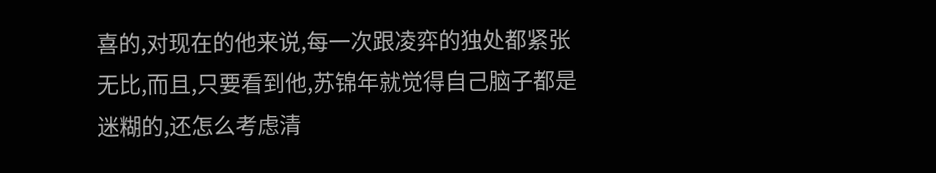喜的,对现在的他来说,每一次跟凌弈的独处都紧张无比,而且,只要看到他,苏锦年就觉得自己脑子都是迷糊的,还怎么考虑清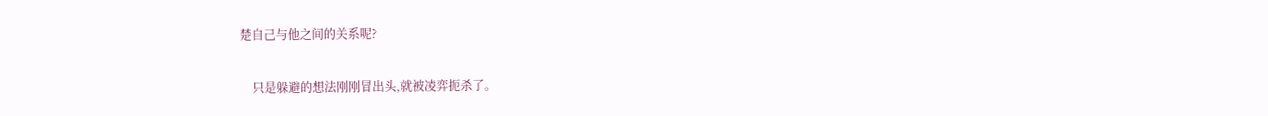楚自己与他之间的关系呢?

    只是躲避的想法刚刚冒出头,就被凌弈扼杀了。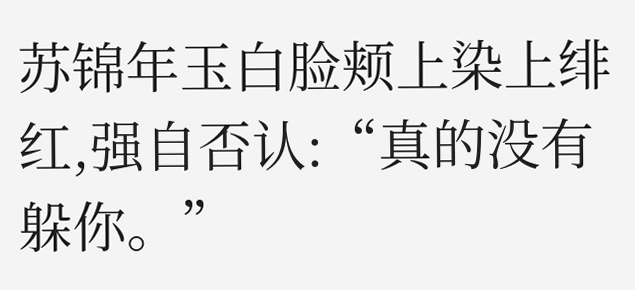苏锦年玉白脸颊上染上绯红,强自否认:“真的没有躲你。”